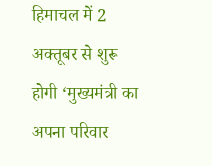हिमाचल में 2 अक्तूबर से शुरू होगी ‘मुख्यमंत्री का अपना परिवार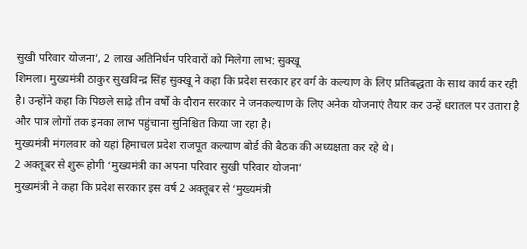सुखी परिवार योजना’, 2 लाख अतिनिर्धन परिवारों को मिलेगा लाभ: सुक्खू
शिमला। मुख्यमंत्री ठाकुर सुखविन्द्र सिंह सुक्खू ने कहा कि प्रदेश सरकार हर वर्ग के कल्याण के लिए प्रतिबद्धता के साथ कार्य कर रही है। उन्होंने कहा कि पिछले साढ़े तीन वर्षों के दौरान सरकार ने जनकल्याण के लिए अनेक योजनाएं तैयार कर उन्हें धरातल पर उतारा है और पात्र लोगों तक इनका लाभ पहुंचाना सुनिश्चित किया जा रहा है।
मुख्यमंत्री मंगलवार को यहां हिमाचल प्रदेश राजपूत कल्याण बोर्ड की बैठक की अध्यक्षता कर रहे थे।
2 अक्तूबर से शुरू होगी ‘मुख्यमंत्री का अपना परिवार सुखी परिवार योजना’
मुख्यमंत्री ने कहा कि प्रदेश सरकार इस वर्ष 2 अक्तूबर से ‘मुख्यमंत्री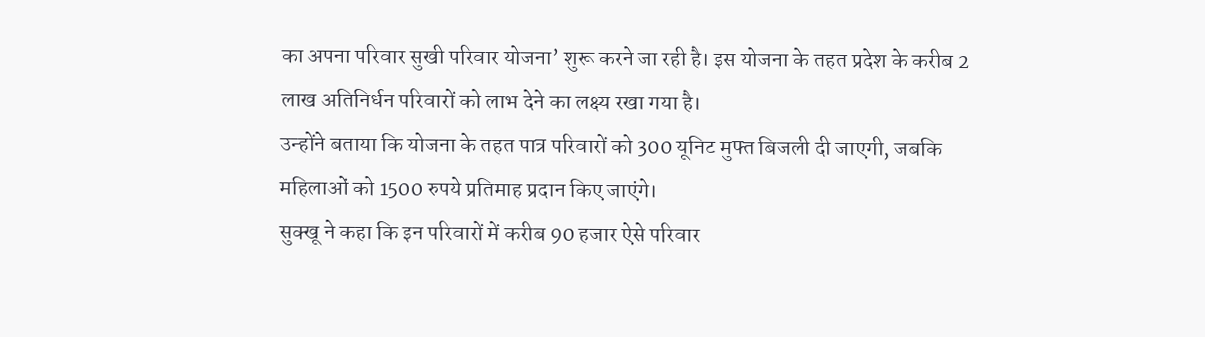का अपना परिवार सुखी परिवार योजना’ शुरू करने जा रही है। इस योजना के तहत प्रदेश के करीब 2 लाख अतिनिर्धन परिवारों को लाभ देने का लक्ष्य रखा गया है।
उन्होंने बताया कि योजना के तहत पात्र परिवारों को 300 यूनिट मुफ्त बिजली दी जाएगी, जबकि महिलाओं को 1500 रुपये प्रतिमाह प्रदान किए जाएंगे।
सुक्खू ने कहा कि इन परिवारों में करीब 90 हजार ऐसे परिवार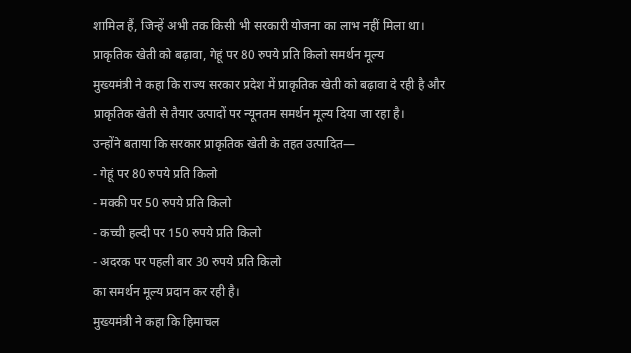शामिल हैं, जिन्हें अभी तक किसी भी सरकारी योजना का लाभ नहीं मिला था।
प्राकृतिक खेती को बढ़ावा, गेहूं पर 80 रुपये प्रति किलो समर्थन मूल्य
मुख्यमंत्री ने कहा कि राज्य सरकार प्रदेश में प्राकृतिक खेती को बढ़ावा दे रही है और प्राकृतिक खेती से तैयार उत्पादों पर न्यूनतम समर्थन मूल्य दिया जा रहा है।
उन्होंने बताया कि सरकार प्राकृतिक खेती के तहत उत्पादित—
- गेहूं पर 80 रुपये प्रति किलो
- मक्की पर 50 रुपये प्रति किलो
- कच्ची हल्दी पर 150 रुपये प्रति किलो
- अदरक पर पहली बार 30 रुपये प्रति किलो
का समर्थन मूल्य प्रदान कर रही है।
मुख्यमंत्री ने कहा कि हिमाचल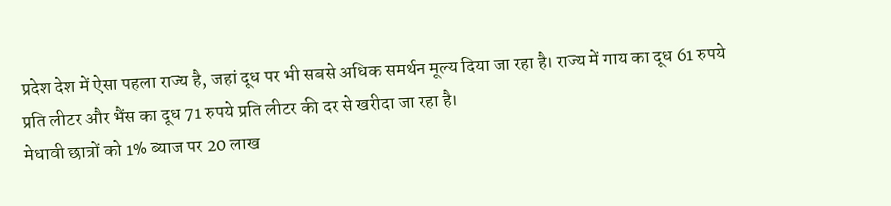प्रदेश देश में ऐसा पहला राज्य है, जहां दूध पर भी सबसे अधिक समर्थन मूल्य दिया जा रहा है। राज्य में गाय का दूध 61 रुपये प्रति लीटर और भैंस का दूध 71 रुपये प्रति लीटर की दर से खरीदा जा रहा है।
मेधावी छात्रों को 1% ब्याज पर 20 लाख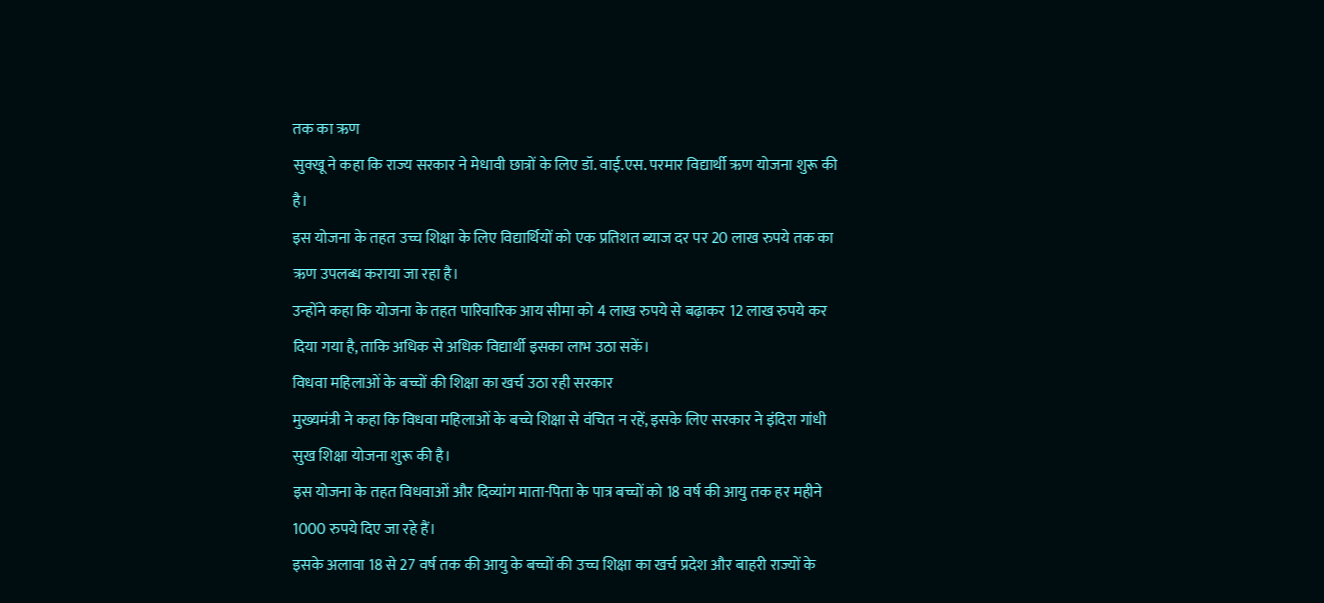तक का ऋण
सुक्खू ने कहा कि राज्य सरकार ने मेधावी छात्रों के लिए डॉ. वाई.एस. परमार विद्यार्थी ऋण योजना शुरू की है।
इस योजना के तहत उच्च शिक्षा के लिए विद्यार्थियों को एक प्रतिशत ब्याज दर पर 20 लाख रुपये तक का ऋण उपलब्ध कराया जा रहा है।
उन्होंने कहा कि योजना के तहत पारिवारिक आय सीमा को 4 लाख रुपये से बढ़ाकर 12 लाख रुपये कर दिया गया है, ताकि अधिक से अधिक विद्यार्थी इसका लाभ उठा सकें।
विधवा महिलाओं के बच्चों की शिक्षा का खर्च उठा रही सरकार
मुख्यमंत्री ने कहा कि विधवा महिलाओं के बच्चे शिक्षा से वंचित न रहें, इसके लिए सरकार ने इंदिरा गांधी सुख शिक्षा योजना शुरू की है।
इस योजना के तहत विधवाओं और दिव्यांग माता-पिता के पात्र बच्चों को 18 वर्ष की आयु तक हर महीने 1000 रुपये दिए जा रहे हैं।
इसके अलावा 18 से 27 वर्ष तक की आयु के बच्चों की उच्च शिक्षा का खर्च प्रदेश और बाहरी राज्यों के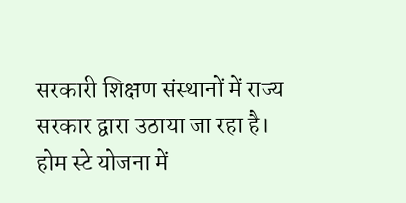सरकारी शिक्षण संस्थानों में राज्य सरकार द्वारा उठाया जा रहा है।
होम स्टे योजना में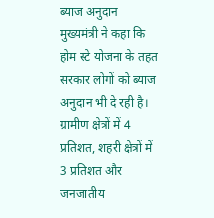ब्याज अनुदान
मुख्यमंत्री ने कहा कि होम स्टे योजना के तहत सरकार लोगों को ब्याज अनुदान भी दे रही है। ग्रामीण क्षेत्रों में 4 प्रतिशत, शहरी क्षेत्रों में 3 प्रतिशत और जनजातीय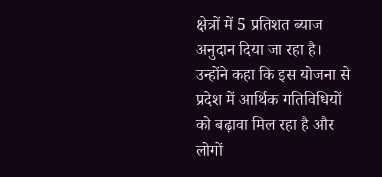क्षेत्रों में 5 प्रतिशत ब्याज अनुदान दिया जा रहा है।
उन्होंने कहा कि इस योजना से प्रदेश में आर्थिक गतिविधियों को बढ़ावा मिल रहा है और लोगों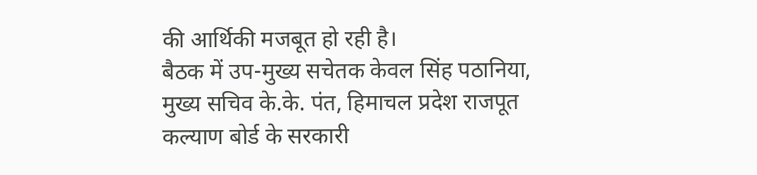की आर्थिकी मजबूत हो रही है।
बैठक में उप-मुख्य सचेतक केवल सिंह पठानिया, मुख्य सचिव के.के. पंत, हिमाचल प्रदेश राजपूत कल्याण बोर्ड के सरकारी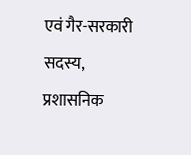एवं गैर-सरकारी सदस्य, प्रशासनिक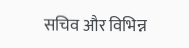सचिव और विभिन्न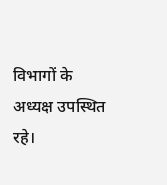विभागों के अध्यक्ष उपस्थित रहे।